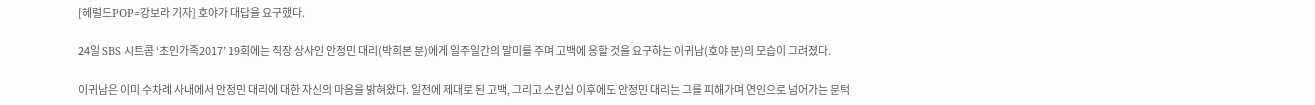[헤럴드POP=강보라 기자] 호야가 대답을 요구했다.

24일 SBS 시트콤 ‘초인가족2017’ 19회에는 직장 상사인 안정민 대리(박희본 분)에게 일주일간의 말미를 주며 고백에 응할 것을 요구하는 이귀남(호야 분)의 모습이 그려졌다.

이귀남은 이미 수차례 사내에서 안정민 대리에 대한 자신의 마음을 밝혀왔다. 일전에 제대로 된 고백, 그리고 스킨십 이후에도 안정민 대리는 그를 피해가며 연인으로 넘어가는 문턱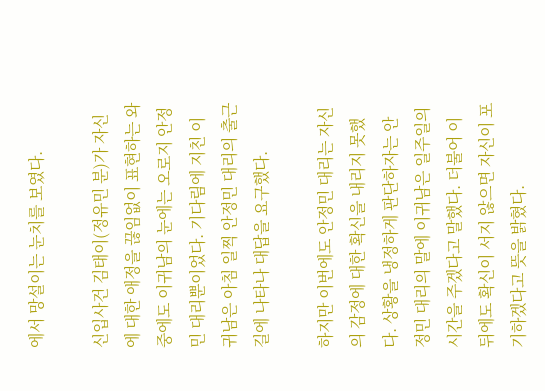에서 망설이는 눈치를 보였다.

신입사건 김태이(정유민 분)가 자신에 대한 애정을 끊임없이 표현하는 와중에도 이귀남의 눈에는 오로지 안정민 대리뿐이었다. 기다림에 지친 이귀남은 아침 일찍 안정민 대리의 출근길에 나타나 대답을 요구했다.

하지만 이번에도 안정민 대리는 자신의 감정에 대한 확신을 내리지 못했다. 상황을 냉정하게 판단하자는 안정민 대리의 말에 이귀남은 일주일의 시간을 주겠다고 말했다. 더불어 이 뒤에도 확신이 서지 않으면 자신이 포기하겠다고 뜻을 밝혔다.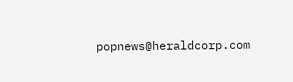popnews@heraldcorp.com